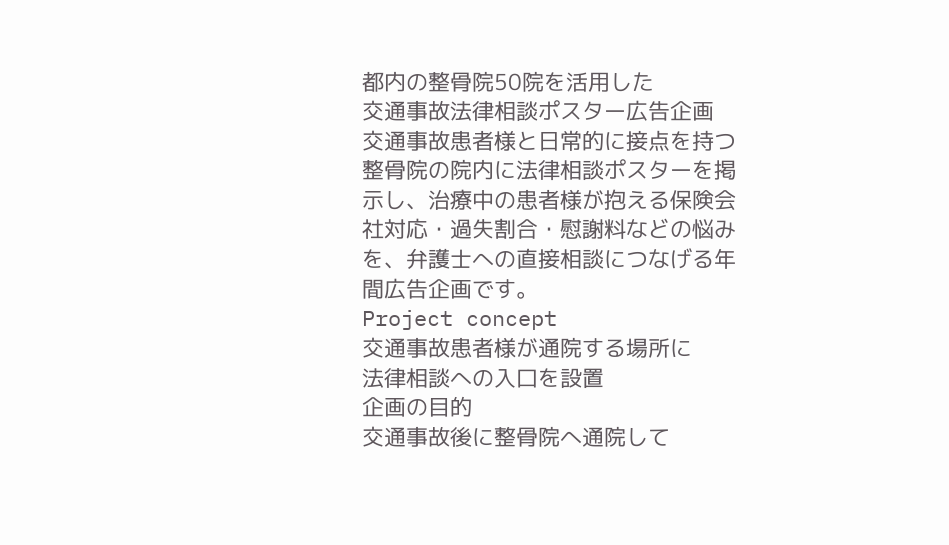都内の整骨院50院を活用した
交通事故法律相談ポスター広告企画
交通事故患者様と日常的に接点を持つ整骨院の院内に法律相談ポスターを掲示し、治療中の患者様が抱える保険会社対応・過失割合・慰謝料などの悩みを、弁護士への直接相談につなげる年間広告企画です。
Project concept
交通事故患者様が通院する場所に
法律相談への入口を設置
企画の目的
交通事故後に整骨院へ通院して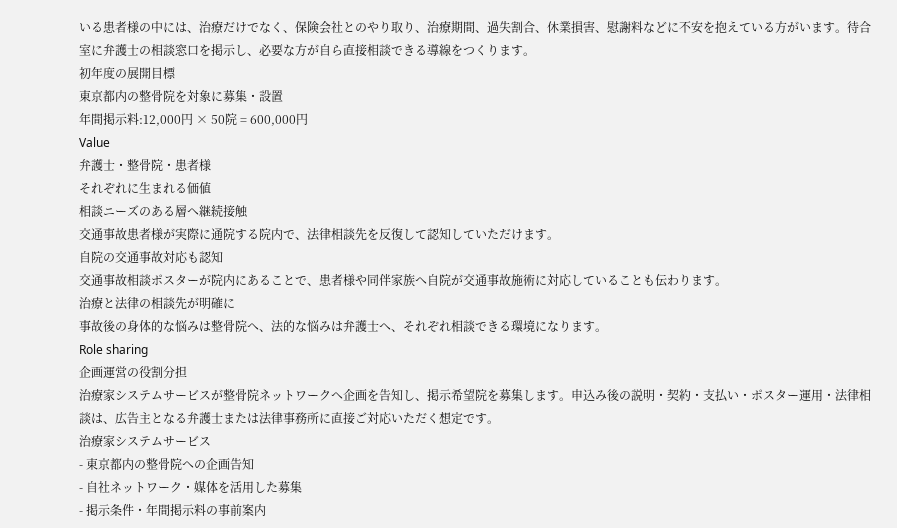いる患者様の中には、治療だけでなく、保険会社とのやり取り、治療期間、過失割合、休業損害、慰謝料などに不安を抱えている方がいます。待合室に弁護士の相談窓口を掲示し、必要な方が自ら直接相談できる導線をつくります。
初年度の展開目標
東京都内の整骨院を対象に募集・設置
年間掲示料:12,000円 × 50院 = 600,000円
Value
弁護士・整骨院・患者様
それぞれに生まれる価値
相談ニーズのある層へ継続接触
交通事故患者様が実際に通院する院内で、法律相談先を反復して認知していただけます。
自院の交通事故対応も認知
交通事故相談ポスターが院内にあることで、患者様や同伴家族へ自院が交通事故施術に対応していることも伝わります。
治療と法律の相談先が明確に
事故後の身体的な悩みは整骨院へ、法的な悩みは弁護士へ、それぞれ相談できる環境になります。
Role sharing
企画運営の役割分担
治療家システムサービスが整骨院ネットワークへ企画を告知し、掲示希望院を募集します。申込み後の説明・契約・支払い・ポスター運用・法律相談は、広告主となる弁護士または法律事務所に直接ご対応いただく想定です。
治療家システムサービス
- 東京都内の整骨院への企画告知
- 自社ネットワーク・媒体を活用した募集
- 掲示条件・年間掲示料の事前案内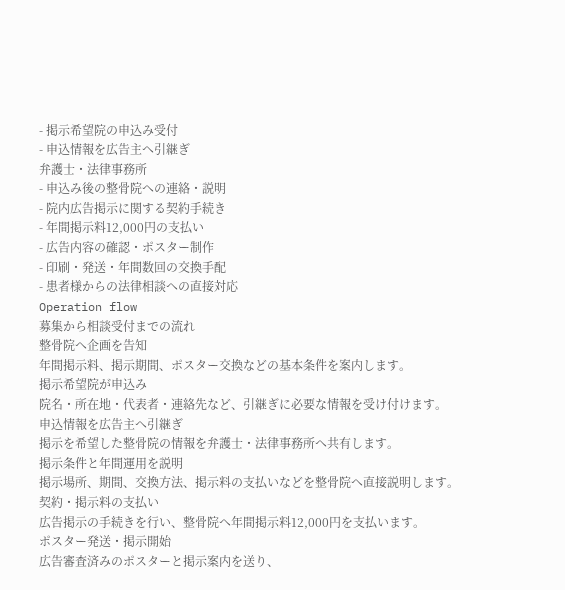- 掲示希望院の申込み受付
- 申込情報を広告主へ引継ぎ
弁護士・法律事務所
- 申込み後の整骨院への連絡・説明
- 院内広告掲示に関する契約手続き
- 年間掲示料12,000円の支払い
- 広告内容の確認・ポスター制作
- 印刷・発送・年間数回の交換手配
- 患者様からの法律相談への直接対応
Operation flow
募集から相談受付までの流れ
整骨院へ企画を告知
年間掲示料、掲示期間、ポスター交換などの基本条件を案内します。
掲示希望院が申込み
院名・所在地・代表者・連絡先など、引継ぎに必要な情報を受け付けます。
申込情報を広告主へ引継ぎ
掲示を希望した整骨院の情報を弁護士・法律事務所へ共有します。
掲示条件と年間運用を説明
掲示場所、期間、交換方法、掲示料の支払いなどを整骨院へ直接説明します。
契約・掲示料の支払い
広告掲示の手続きを行い、整骨院へ年間掲示料12,000円を支払います。
ポスター発送・掲示開始
広告審査済みのポスターと掲示案内を送り、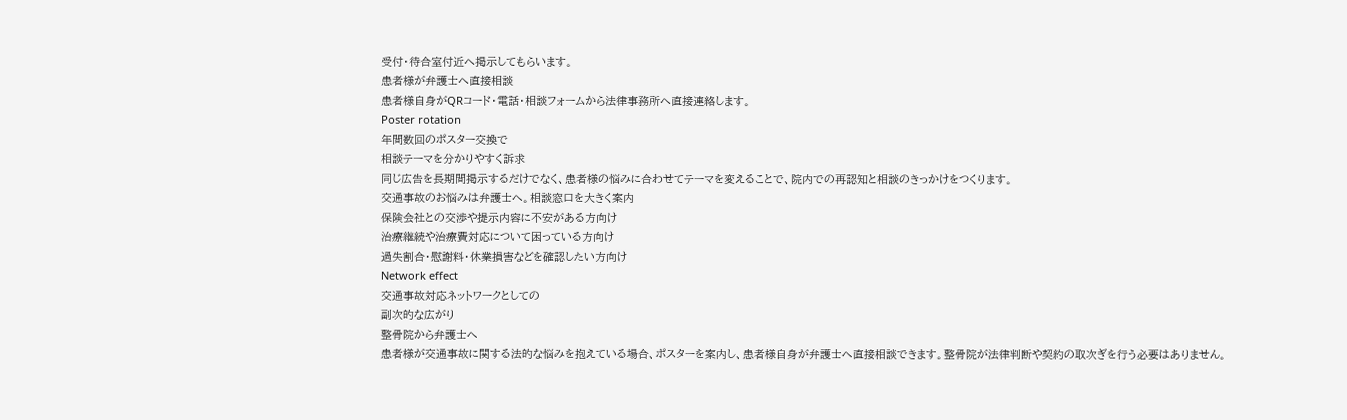受付・待合室付近へ掲示してもらいます。
患者様が弁護士へ直接相談
患者様自身がQRコード・電話・相談フォームから法律事務所へ直接連絡します。
Poster rotation
年間数回のポスター交換で
相談テーマを分かりやすく訴求
同じ広告を長期間掲示するだけでなく、患者様の悩みに合わせてテーマを変えることで、院内での再認知と相談のきっかけをつくります。
交通事故のお悩みは弁護士へ。相談窓口を大きく案内
保険会社との交渉や提示内容に不安がある方向け
治療継続や治療費対応について困っている方向け
過失割合・慰謝料・休業損害などを確認したい方向け
Network effect
交通事故対応ネットワークとしての
副次的な広がり
整骨院から弁護士へ
患者様が交通事故に関する法的な悩みを抱えている場合、ポスターを案内し、患者様自身が弁護士へ直接相談できます。整骨院が法律判断や契約の取次ぎを行う必要はありません。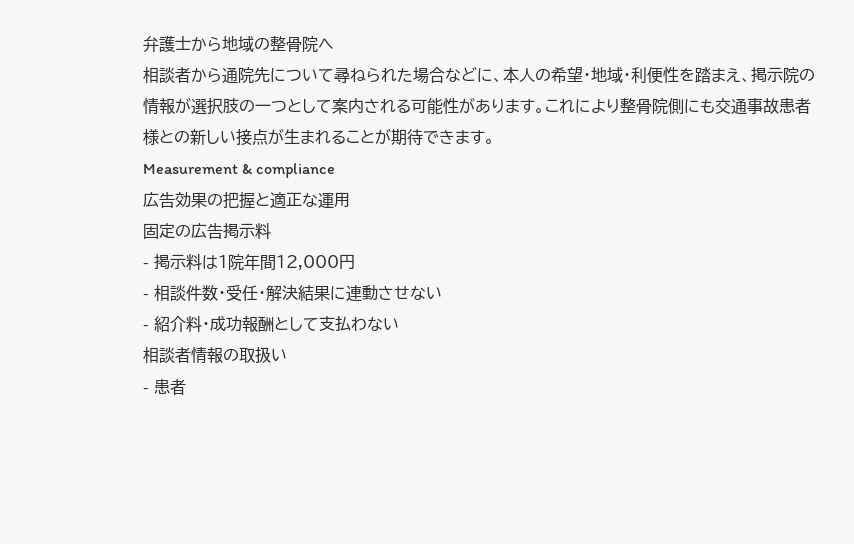弁護士から地域の整骨院へ
相談者から通院先について尋ねられた場合などに、本人の希望・地域・利便性を踏まえ、掲示院の情報が選択肢の一つとして案内される可能性があります。これにより整骨院側にも交通事故患者様との新しい接点が生まれることが期待できます。
Measurement & compliance
広告効果の把握と適正な運用
固定の広告掲示料
- 掲示料は1院年間12,000円
- 相談件数・受任・解決結果に連動させない
- 紹介料・成功報酬として支払わない
相談者情報の取扱い
- 患者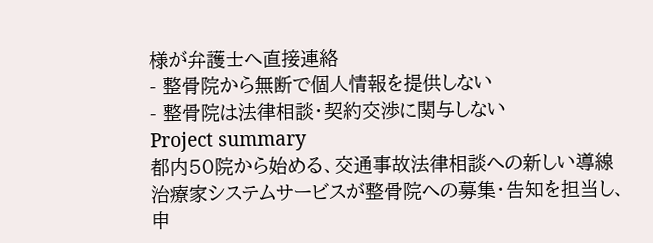様が弁護士へ直接連絡
- 整骨院から無断で個人情報を提供しない
- 整骨院は法律相談・契約交渉に関与しない
Project summary
都内50院から始める、交通事故法律相談への新しい導線
治療家システムサービスが整骨院への募集・告知を担当し、申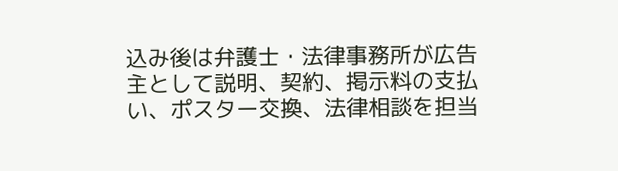込み後は弁護士・法律事務所が広告主として説明、契約、掲示料の支払い、ポスター交換、法律相談を担当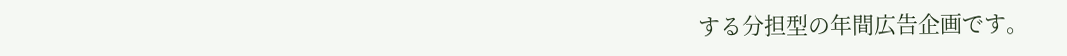する分担型の年間広告企画です。